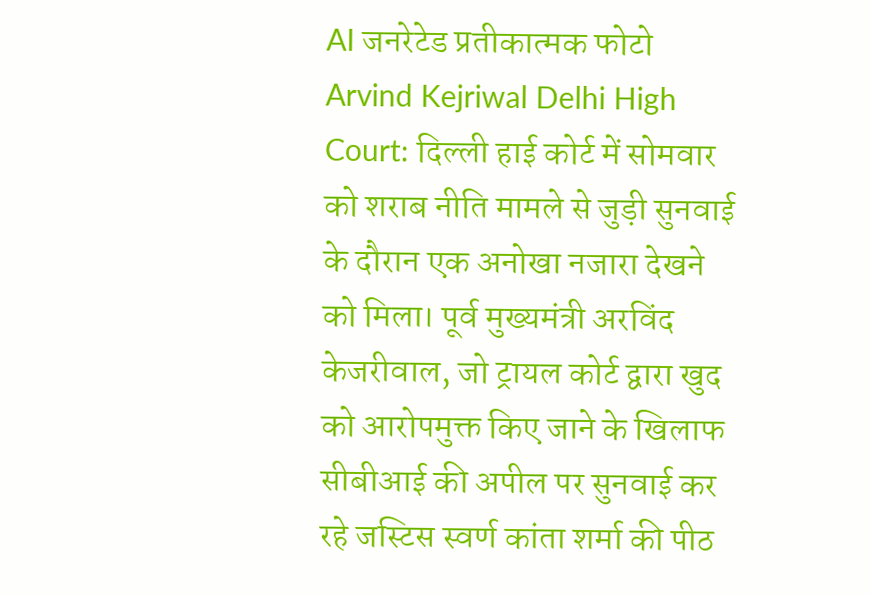AI जनरेटेड प्रतीकात्मक फोटो
Arvind Kejriwal Delhi High Court: दिल्ली हाई कोर्ट में सोमवार को शराब नीति मामले से जुड़ी सुनवाई के दौरान एक अनोखा नजारा देखने को मिला। पूर्व मुख्यमंत्री अरविंद केजरीवाल, जो ट्रायल कोर्ट द्वारा खुद को आरोपमुक्त किए जाने के खिलाफ सीबीआई की अपील पर सुनवाई कर रहे जस्टिस स्वर्ण कांता शर्मा की पीठ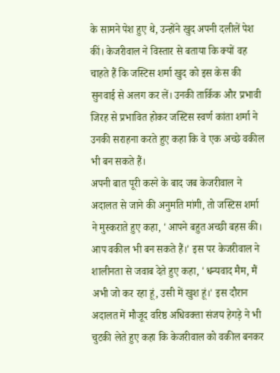के सामने पेश हुए थे, उन्होंने खुद अपनी दलीलें पेश कीं। केजरीवाल ने विस्तार से बताया कि क्यों वह चाहते हैं कि जस्टिस शर्मा खुद को इस केस की सुनवाई से अलग कर लें। उनकी तार्किक और प्रभावी जिरह से प्रभावित होकर जस्टिस स्वर्ण कांता शर्मा ने उनकी सराहना करते हुए कहा कि वे एक अच्छे वकील भी बन सकते हैं।
अपनी बात पूरी करने के बाद जब केजरीवाल ने अदालत से जाने की अनुमति मांगी, तो जस्टिस शर्मा ने मुस्कराते हुए कहा, 'आपने बहुत अच्छी बहस की। आप वकील भी बन सकते हैं।' इस पर केजरीवाल ने शालीनता से जवाब देते हुए कहा, 'धन्यवाद मैम, मैं अभी जो कर रहा हूं, उसी में खुश हूं।' इस दौरान अदालत में मौजूद वरिष्ठ अधिवक्ता संजय हेगड़े ने भी चुटकी लेते हुए कहा कि केजरीवाल को वकील बनकर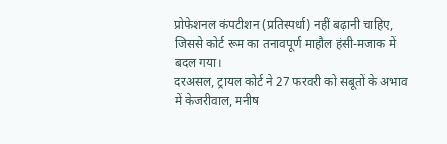प्रोफेशनल कंपटीशन (प्रतिस्पर्धा) नहीं बढ़ानी चाहिए, जिससे कोर्ट रूम का तनावपूर्ण माहौल हंसी-मजाक में बदल गया।
दरअसल, ट्रायल कोर्ट ने 27 फरवरी को सबूतों के अभाव में केजरीवाल, मनीष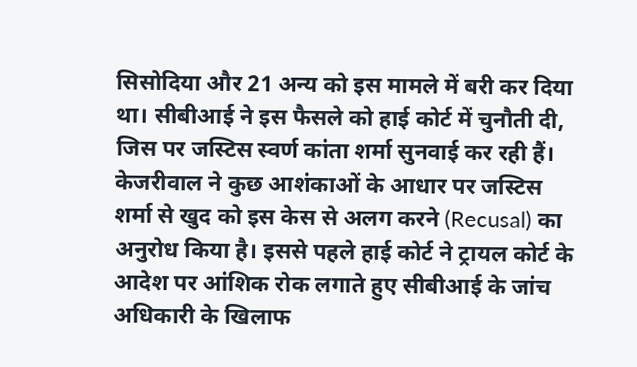सिसोदिया और 21 अन्य को इस मामले में बरी कर दिया था। सीबीआई ने इस फैसले को हाई कोर्ट में चुनौती दी, जिस पर जस्टिस स्वर्ण कांता शर्मा सुनवाई कर रही हैं। केजरीवाल ने कुछ आशंकाओं के आधार पर जस्टिस शर्मा से खुद को इस केस से अलग करने (Recusal) का अनुरोध किया है। इससे पहले हाई कोर्ट ने ट्रायल कोर्ट के आदेश पर आंशिक रोक लगाते हुए सीबीआई के जांच अधिकारी के खिलाफ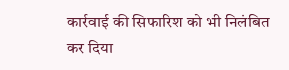कार्रवाई की सिफारिश को भी निलंबित कर दिया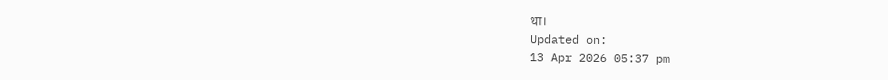था।
Updated on:
13 Apr 2026 05:37 pm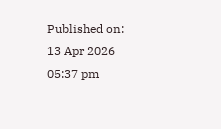Published on:
13 Apr 2026 05:37 pm